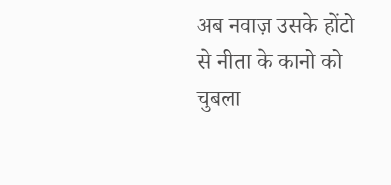अब नवाज़ उसके होंटो से नीता के कानो को चुबला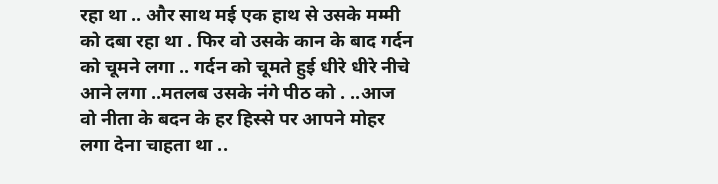रहा था .. और साथ मई एक हाथ से उसके मम्मी को दबा रहा था . फिर वो उसके कान के बाद गर्दन को चूमने लगा .. गर्दन को चूमते हुई धीरे धीरे नीचे आने लगा ..मतलब उसके नंगे पीठ को . ..आज वो नीता के बदन के हर हिस्से पर आपने मोहर लगा देना चाहता था ..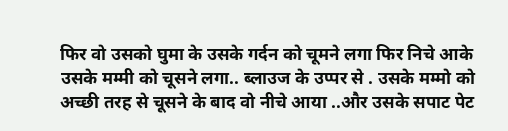फिर वो उसको घुमा के उसके गर्दन को चूमने लगा फिर निचे आके उसके मम्मी को चूसने लगा.. ब्लाउज के उप्पर से . उसके मम्मो को अच्छी तरह से चूसने के बाद वो नीचे आया ..और उसके सपाट पेट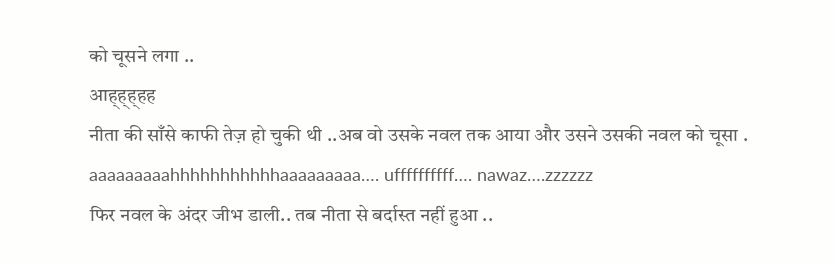को चूसने लगा ..
आह्ह्ह्हह
नीता की साँसे काफी तेज़ हो चुकी थी ..अब वो उसके नवल तक आया और उसने उसकी नवल को चूसा .
aaaaaaaaahhhhhhhhhhhaaaaaaaaa…. uffffffffff…. nawaz….zzzzzz
फिर नवल के अंदर जीभ डाली.. तब नीता से बर्दास्त नहीं हुआ ..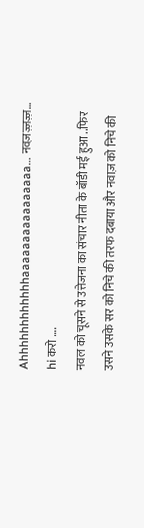Ahhhhhhhhhhhhaaaaaaaaaaaaaaaa… नवज़ज़्ज़ज़्ज़… hi करो ….
नवल को चूसने से उत्तेजना का संचार नीता के बॉडी मई हुआ ..फिर उसने उसके सर को निचे की तरफ दबाया और नवाज़ को निचे की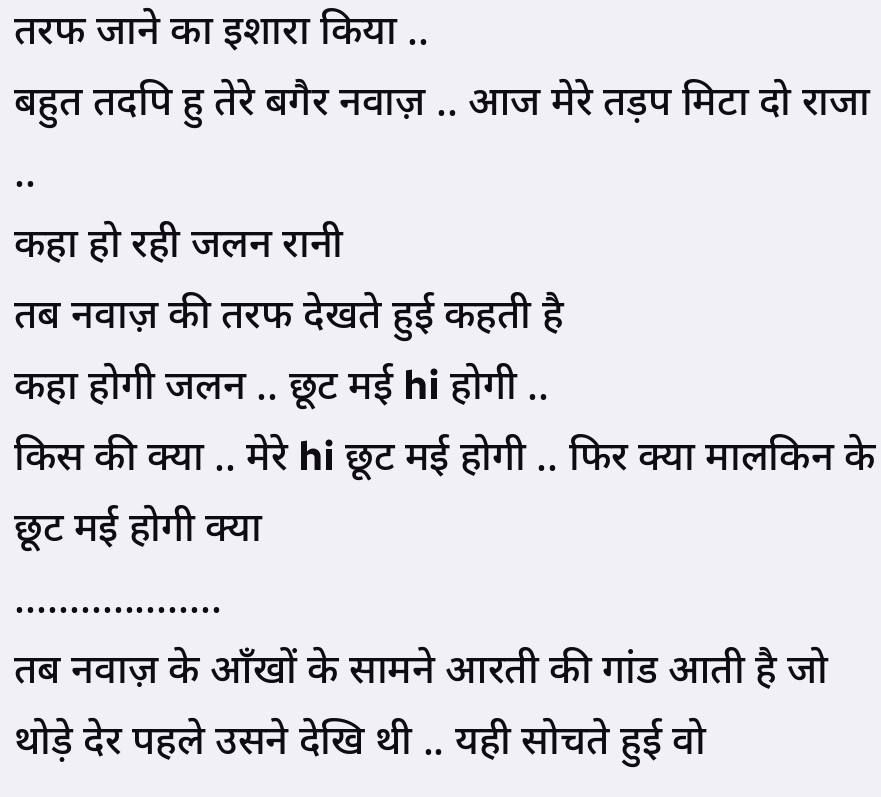तरफ जाने का इशारा किया ..
बहुत तदपि हु तेरे बगैर नवाज़ .. आज मेरे तड़प मिटा दो राजा ..
कहा हो रही जलन रानी
तब नवाज़ की तरफ देखते हुई कहती है
कहा होगी जलन .. छूट मई hi होगी ..
किस की क्या .. मेरे hi छूट मई होगी .. फिर क्या मालकिन के छूट मई होगी क्या
...................
तब नवाज़ के आँखों के सामने आरती की गांड आती है जो थोड़े देर पहले उसने देखि थी .. यही सोचते हुई वो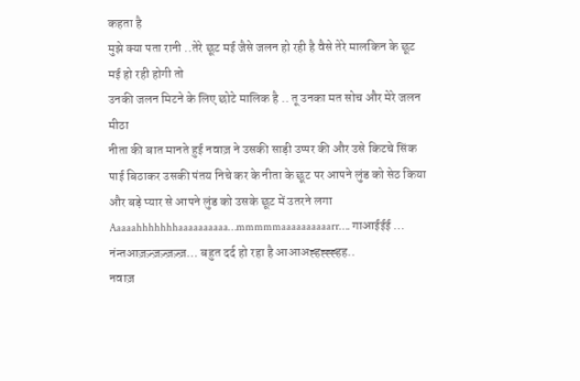कहता है
मुझे क्या पता रानी ..तेरे छूट मई जैसे जलन हो रही है वैसे तेरे मालकिन के छूट मई हो रही होगी तो
उनकी जलन मिटने के लिए छोटे मालिक है .. तू उनका मत सोच और मेरे जलन मीठा
नीता की बात मानते हुई नवाज़ ने उसकी साड़ी उप्पर की और उसे किटचे सिंक पाई बिठाकर उसकी पंतय निचे कर के नीता के छूट पर आपने लुंड को सेठ किया और बड़े प्यार से आपने लुंड को उसके छूट में उतरने लगा
Aaaaahhhhhhhaaaaaaaaaa…mmmmmaaaaaaaaaarr…. गाआईईई … नंन्तआज़ज़्ज़ज़्ज़ज़्ज़… बहुत दर्द हो रहा है आआअह्हह्ह्ह्हह..
नवाज़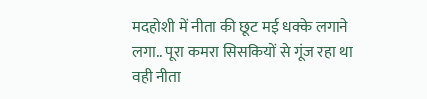मदहोशी में नीता की छूट मई धक्के लगाने लगा.. पूरा कमरा सिसकियों से गूंज रहा था वही नीता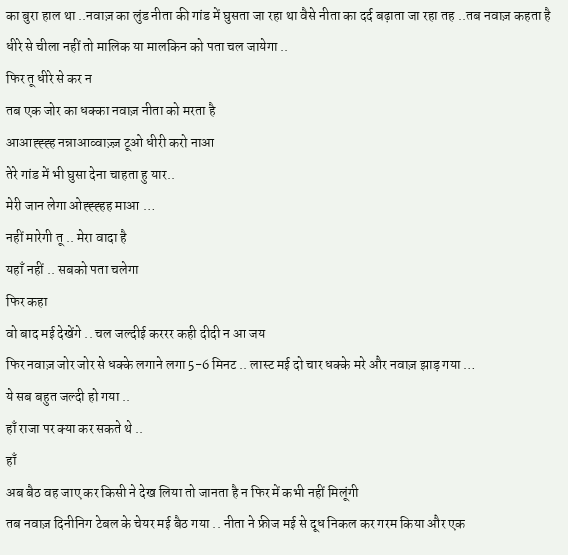का बुरा हाल था ..नवाज़ का लुंड नीता की गांड में घुसता जा रहा था वैसे नीता का दर्द बढ़ाता जा रहा तह ..तब नवाज़ कहता है
धीरे से चीला नहीं तो मालिक या मालकिन को पता चल जायेगा ..
फिर तू धीरे से कर न
तब एक जोर का धक्का नवाज़ नीता को मरता है
आआह्ह्ह्ह नन्नाआव्वाज़्ज़ टूओ धीरी करो नाआ
तेरे गांड में भी घुसा देना चाहता हु यार..
मेरी जान लेगा ओह्ह्ह्हह माआ …
नहीं मारेगी तू .. मेरा वादा है
यहाँ नहीं .. सबको पता चलेगा
फिर कहा
वो बाद मई देखेंगे .. चल जल्दीई कररर कही दीदी न आ जय
फिर नवाज़ जोर जोर से धक्के लगाने लगा 5-6 मिनट .. लास्ट मई दो चार धक्के मरे और नवाज़ झाड़ गया …
ये सब बहुत जल्दी हो गया ..
हाँ राजा पर क्या कर सकते थे ..
हाँ
अब बैठ वह जाए कर किसी ने देख लिया तो जानता है न फिर में कभी नहीं मिलूंगी
तब नवाज़ दिनीनिग टेबल के चेयर मई बैठ गया .. नीता ने फ्रीज मई से दूध निकल कर गरम किया और एक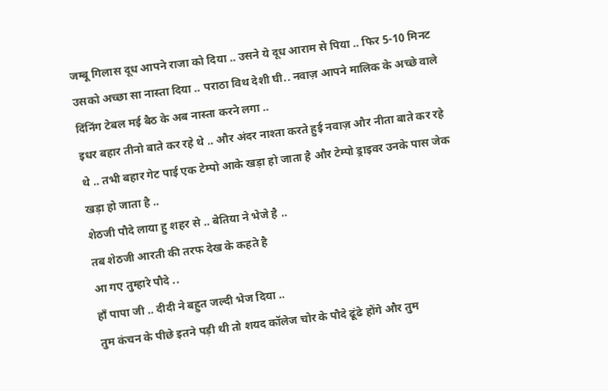जम्बू गिलास दूध आपने राजा को दिया .. उसने ये दूध आराम से पिया .. फिर 5-10 मिनट उसको अच्छा सा नास्ता दिया .. पराठा विथ देशी घी.. नवाज़ आपने मालिक के अच्छे वाले दिंनिंग टेबल मई बैठ के अब नास्ता करने लगा ..
इधर बहार तीनो बाते कर रहे थे .. और अंदर नाश्ता करते हुई नवाज़ और नीता बाते कर रहे थे .. तभी बहार गेट पाई एक टेम्पो आके खड़ा हो जाता है और टेम्पो ड्राइवर उनके पास जेक खड़ा हो जाता है ..
शेठजी पौदे लाया हु शहर से .. बेतिया ने भेजे है ..
तब शेठजी आरती की तरफ देख के कहते है
आ गए तुम्हारे पौदे ..
हाँ पापा जी .. दीदी ने बहुत जल्दी भेज दिया ..
तुम कंचन के पीछे इतने पड़ी थी तो शयद कॉलेज चोर के पौदे ढूंढे होंगे और तुम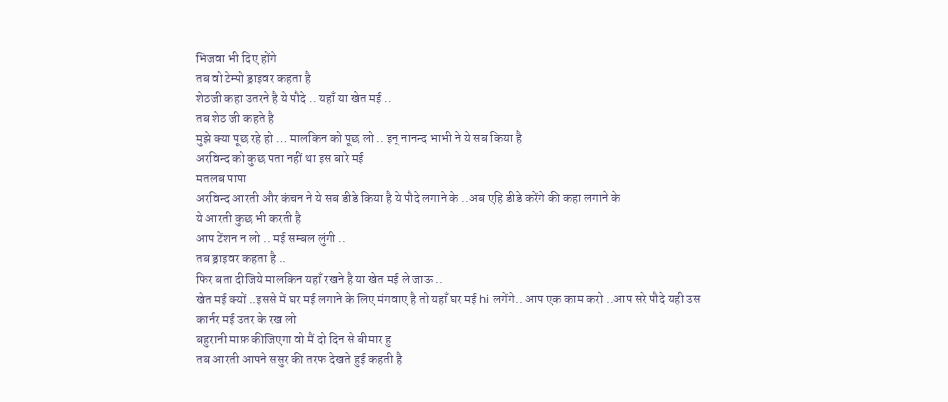भिजवा भी दिए होंगे
तब वो टेम्पो ड्राइवर कहता है
शेठजी कहा उतरने है ये पौदे .. यहाँ या खेत मई ..
तब शेठ जी कहते है
मुझे क्या पूछ रहे हो … मालकिन को पूछ लो .. इन् नानन्द भाभी ने ये सब किया है
अरविन्द को कुछ पता नहीं था इस बारे मई
मतलब पापा
अरविन्द आरती और कंचन ने ये सब डीडे किया है ये पौदे लगाने के ..अब एहि डीडे करेंगे की कहा लगाने के
ये आरती कुछ भी करती है
आप टेंशन न लो .. मई सम्बल लुंगी ..
तब ड्राइवर कहता है ..
फिर बता दीजिये मालकिन यहाँ रखने है या खेत मई ले जाऊ ..
खेत मई क्यों ..इससे में घर मई लगाने के लिए मंगवाए है तो यहाँ घर मई hi लगेंगे.. आप एक काम करो ..आप सरे पौदे यही उस कार्नर मई उतर के रख लो
बहुरानी माफ़ कीजिएगा वो मैं दो दिन से बीमार हु
तब आरती आपने ससुर की तरफ देखते हुई कहती है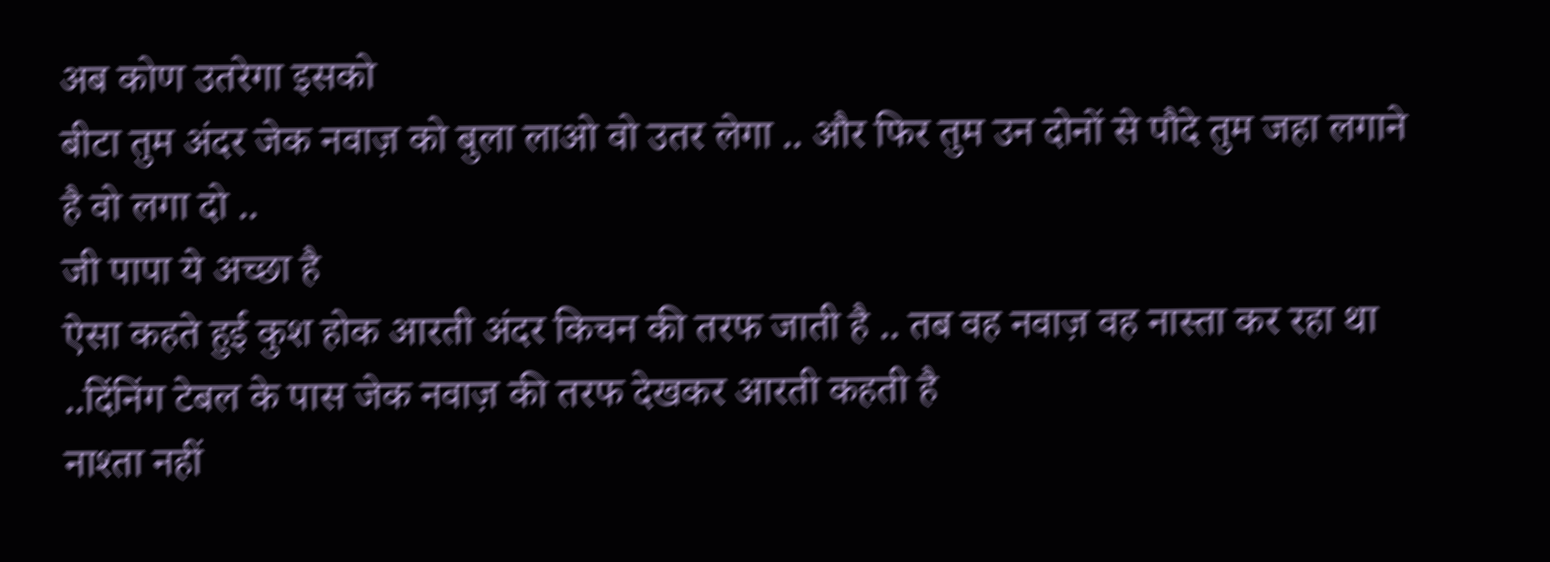अब कोण उतरेगा इसको
बीटा तुम अंदर जेक नवाज़ को बुला लाओ वो उतर लेगा .. और फिर तुम उन दोनों से पौदे तुम जहा लगाने है वो लगा दो ..
जी पापा ये अच्छा है
ऐसा कहते हुई कुश होक आरती अंदर किचन की तरफ जाती है .. तब वह नवाज़ वह नास्ता कर रहा था ..दिंनिंग टेबल के पास जेक नवाज़ की तरफ देखकर आरती कहती है
नाश्ता नहीं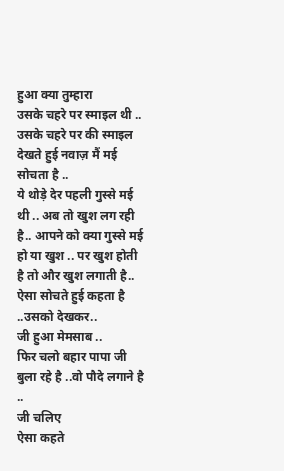हुआ क्या तुम्हारा
उसके चहरे पर स्माइल थी .. उसके चहरे पर की स्माइल देखते हुई नवाज़ मैं मई सोचता है ..
ये थोड़े देर पहली गुस्से मई थी .. अब तो खुश लग रही है.. आपने को क्या गुस्से मई हो या खुश .. पर खुश होती है तो और खुश लगाती है.. ऐसा सोचते हुई कहता है ..उसको देखकर..
जी हुआ मेमसाब ..
फिर चलो बहार पापा जी बुला रहे है ..वो पौदे लगाने है ..
जी चलिए
ऐसा कहते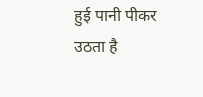हुई पानी पीकर उठता है